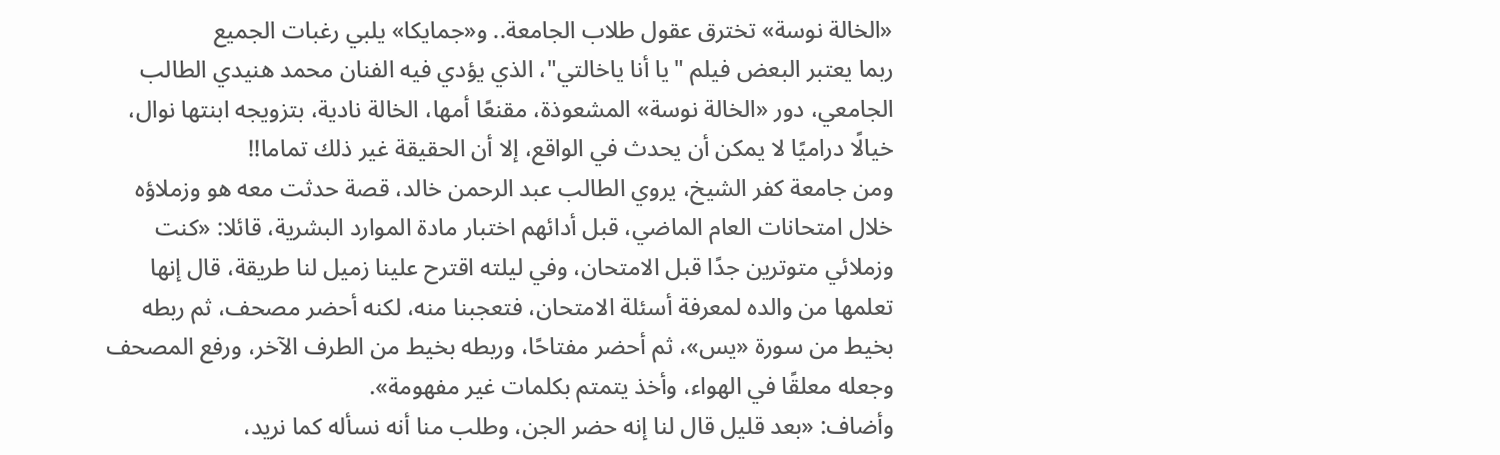«الخالة نوسة» تخترق عقول طلاب الجامعة.. و«جمايكا» يلبي رغبات الجميع
ربما يعتبر البعض فيلم "يا أنا ياخالتي"، الذي يؤدي فيه الفنان محمد هنيدي الطالب الجامعي، دور «الخالة نوسة» المشعوذة، مقنعًا أمها، الخالة نادية، بتزويجه ابنتها نوال، خيالًا دراميًا لا يمكن أن يحدث في الواقع، إلا أن الحقيقة غير ذلك تماما!!
ومن جامعة كفر الشيخ، يروي الطالب عبد الرحمن خالد، قصة حدثت معه هو وزملاؤه خلال امتحانات العام الماضي، قبل أدائهم اختبار مادة الموارد البشرية، قائلا: «كنت وزملائي متوترين جدًا قبل الامتحان، وفي ليلته اقترح علينا زميل لنا طريقة، قال إنها تعلمها من والده لمعرفة أسئلة الامتحان، فتعجبنا منه، لكنه أحضر مصحف، ثم ربطه بخيط من سورة «يس»، ثم أحضر مفتاحًا، وربطه بخيط من الطرف الآخر، ورفع المصحف وجعله معلقًا في الهواء، وأخذ يتمتم بكلمات غير مفهومة».
وأضاف: «بعد قليل قال لنا إنه حضر الجن، وطلب منا أنه نسأله كما نريد،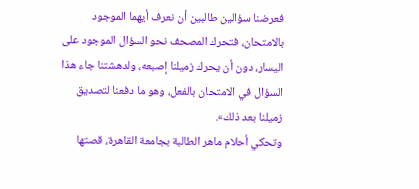فعرضنا سؤالين طالبين أن نعرف أيهما الموجود بالامتحان، فتحرك المصحف نحو السؤال الموجود على اليسار، دون أن يحرك زميلنا إصبعه، ولدهشتنا جاء هذا السؤال في الامتحان بالفعل، وهو ما دفعنا لتصديق زميلنا بعد ذلك».
وتحكي أحلام ماهر الطالبة بجامعة القاهرة، قصتها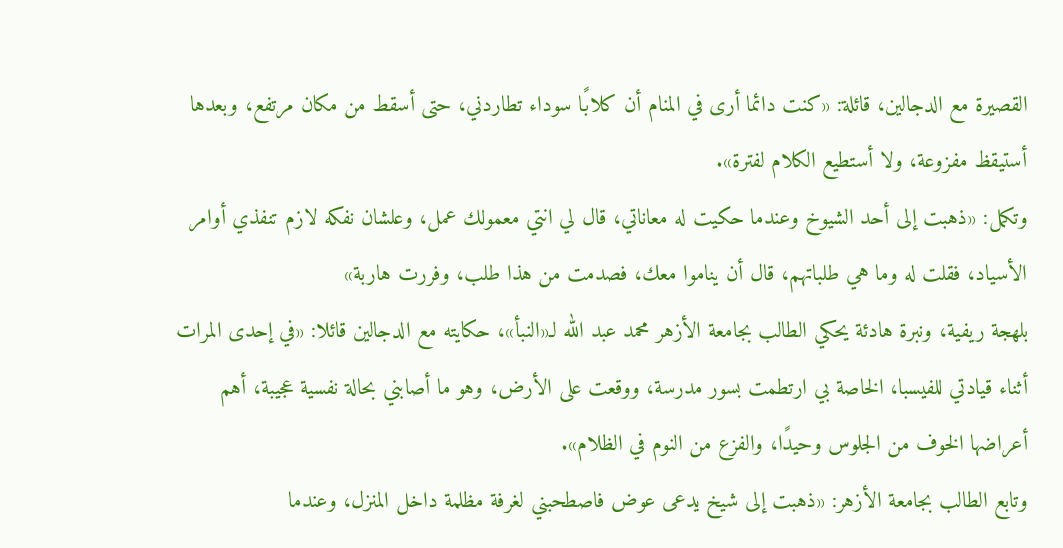القصيرة مع الدجالين، قائلة: «كنت دائما أرى في المنام أن كلابًا سوداء تطاردني، حتى أسقط من مكان مرتفع، وبعدها أستيقظ مفزوعة، ولا أستطيع الكلام لفترة».
وتكمل: «ذهبت إلى أحد الشيوخ وعندما حكيت له معاناتي، قال لي انتي معمولك عمل، وعلشان نفكه لازم تنفذي أوامر الأسياد، فقلت له وما هي طلباتهم، قال أن يناموا معك، فصدمت من هذا طلب، وفررت هاربة»
بلهجة ريفية، ونبرة هادئة يحكي الطالب بجامعة الأزهر محمد عبد الله لـ«النبأ»، حكايته مع الدجالين قائلا: «في إحدى المرات أثناء قيادتي للفيسبا، الخاصة بي ارتطمت بسور مدرسة، ووقعت على الأرض، وهو ما أصابني بحالة نفسية عجيبة، أهم أعراضها الخوف من الجلوس وحيدًا، والفزع من النوم في الظلام».
وتابع الطالب بجامعة الأزهر: «ذهبت إلى شيخ يدعى عوض فاصطحبني لغرفة مظلمة داخل المنزل، وعندما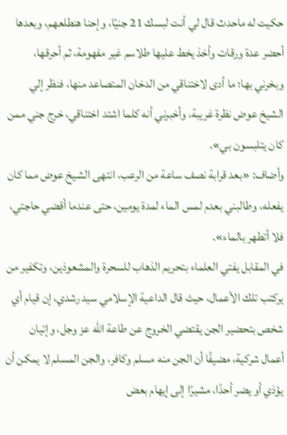حكيت له ماحدث قال لي أنت لبسك 21 جنيًا، وإحنا هنطلعهم، وبعدها أحضر عدة ورقات وأخذ يخط عليها طلاسم غير مفهومة، ثم أحرقها، وبخرني بها؛ ما أدى لاختناقي من الدخان المتصاعد منها، فنظر إلي الشيخ عوض نظرة غريبة، وأخبرني أنه كلما اشتد اختناقي، خرج جني ممن كان يتلبسون بي».
وأضاف: «بعد قرابة نصف ساعة من الرعب، انتهى الشيخ عوض مما كان يفعله، وطالبني بعدم لمس الماء لمدة يومين، حتى عندما أقضي حاجتي، فلا أتطهر بالماء».
في المقابل يفتي العلماء بتحريم الذهاب للسحرة والمشعوذين، وتكفير من يركتب تلك الأعمال، حيث قال الداعية الإسلامي سيد رشدي، إن قيام أي شخص بتحضير الجن يقتضي الخروج عن طاعة الله عز وجل، وإتيان أعمال شركية، مضيفًا أن الجن منه مسلم وكافر، والجن المسلم لا يمكن أن يؤذي أو يضر أحدًا، مشيرًا إلى إيهام بعض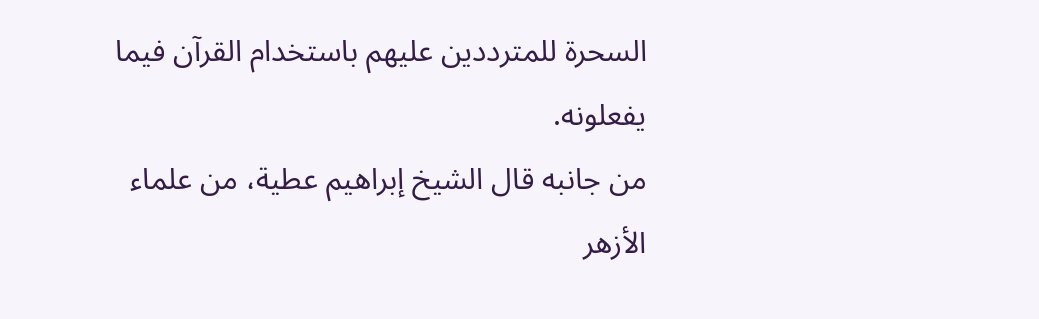السحرة للمترددين عليهم باستخدام القرآن فيما يفعلونه.
من جانبه قال الشيخ إبراهيم عطية، من علماء الأزهر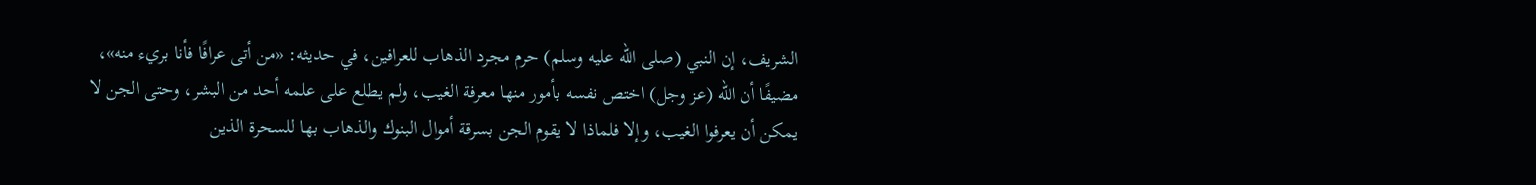الشريف، إن النبي (صلى الله عليه وسلم) حرم مجرد الذهاب للعرافين، في حديثه: «من أتى عرافًا فأنا بريء منه»، مضيفًا أن الله (عز وجل) اختص نفسه بأمور منها معرفة الغيب، ولم يطلع على علمه أحد من البشر، وحتى الجن لا يمكن أن يعرفوا الغيب، وإلا فلماذا لا يقوم الجن بسرقة أموال البنوك والذهاب بها للسحرة الذين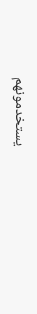يستخدمونهم